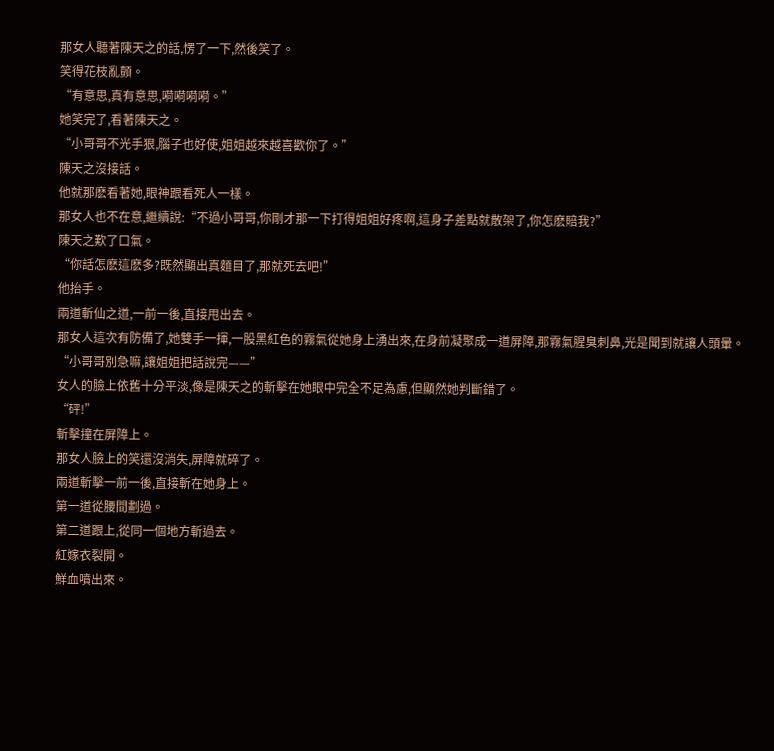那女人聽著陳天之的話,愣了一下,然後笑了。
笑得花枝亂顫。
“有意思,真有意思,嗬嗬嗬嗬。”
她笑完了,看著陳天之。
“小哥哥不光手狠,腦子也好使,姐姐越來越喜歡你了。”
陳天之沒接話。
他就那麽看著她,眼神跟看死人一樣。
那女人也不在意,繼續說:“不過小哥哥,你剛才那一下打得姐姐好疼啊,這身子差點就散架了,你怎麽賠我?”
陳天之歎了口氣。
“你話怎麽這麽多?既然顯出真麵目了,那就死去吧!”
他抬手。
兩道斬仙之道,一前一後,直接甩出去。
那女人這次有防備了,她雙手一揮,一股黑紅色的霧氣從她身上湧出來,在身前凝聚成一道屏障,那霧氣腥臭刺鼻,光是聞到就讓人頭暈。
“小哥哥別急嘛,讓姐姐把話說完——”
女人的臉上依舊十分平淡,像是陳天之的斬擊在她眼中完全不足為慮,但顯然她判斷錯了。
“砰!”
斬擊撞在屏障上。
那女人臉上的笑還沒消失,屏障就碎了。
兩道斬擊一前一後,直接斬在她身上。
第一道從腰間劃過。
第二道跟上,從同一個地方斬過去。
紅嫁衣裂開。
鮮血噴出來。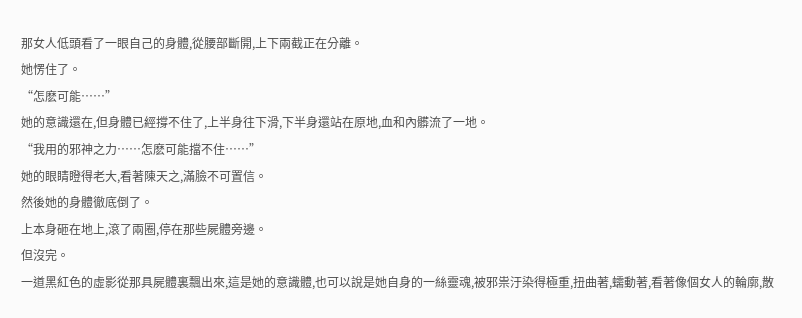那女人低頭看了一眼自己的身體,從腰部斷開,上下兩截正在分離。
她愣住了。
“怎麽可能……”
她的意識還在,但身體已經撐不住了,上半身往下滑,下半身還站在原地,血和內髒流了一地。
“我用的邪神之力……怎麽可能擋不住……”
她的眼睛瞪得老大,看著陳天之,滿臉不可置信。
然後她的身體徹底倒了。
上本身砸在地上,滾了兩圈,停在那些屍體旁邊。
但沒完。
一道黑紅色的虛影從那具屍體裏飄出來,這是她的意識體,也可以說是她自身的一絲靈魂,被邪祟汙染得極重,扭曲著,蠕動著,看著像個女人的輪廓,散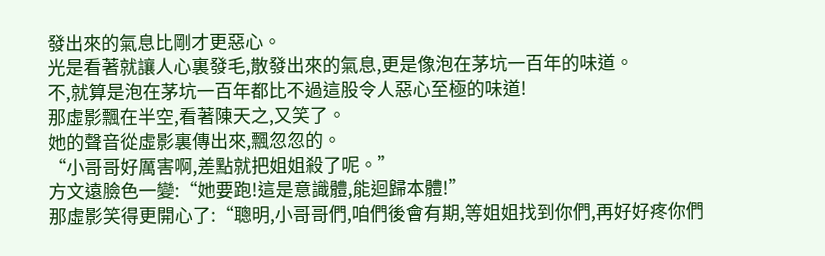發出來的氣息比剛才更惡心。
光是看著就讓人心裏發毛,散發出來的氣息,更是像泡在茅坑一百年的味道。
不,就算是泡在茅坑一百年都比不過這股令人惡心至極的味道!
那虛影飄在半空,看著陳天之,又笑了。
她的聲音從虛影裏傳出來,飄忽忽的。
“小哥哥好厲害啊,差點就把姐姐殺了呢。”
方文遠臉色一變:“她要跑!這是意識體,能迴歸本體!”
那虛影笑得更開心了:“聰明,小哥哥們,咱們後會有期,等姐姐找到你們,再好好疼你們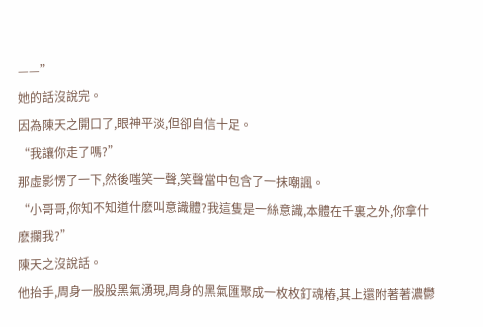——”
她的話沒說完。
因為陳天之開口了,眼神平淡,但卻自信十足。
“我讓你走了嗎?”
那虛影愣了一下,然後嗤笑一聲,笑聲當中包含了一抹嘲諷。
“小哥哥,你知不知道什麽叫意識體?我這隻是一絲意識,本體在千裏之外,你拿什麽攔我?”
陳天之沒說話。
他抬手,周身一股股黑氣湧現,周身的黑氣匯聚成一枚枚釘魂樁,其上還附著著濃鬱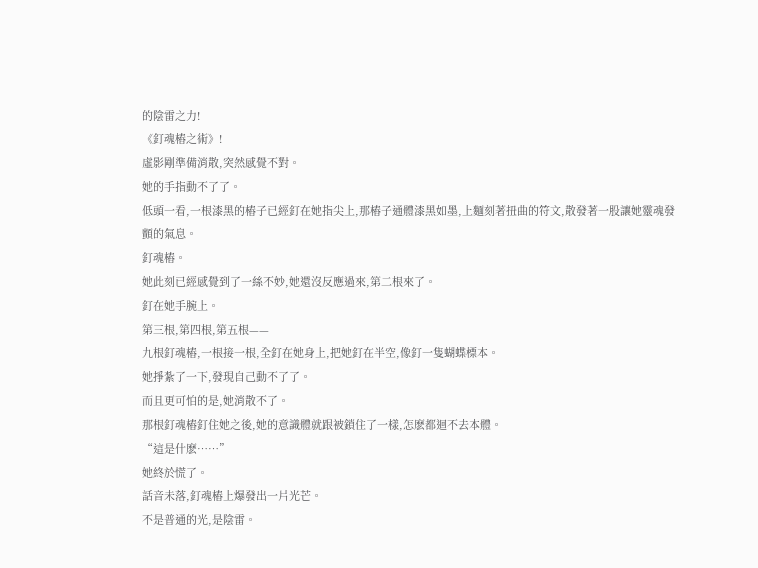的陰雷之力!
《釘魂樁之術》!
虛影剛準備消散,突然感覺不對。
她的手指動不了了。
低頭一看,一根漆黑的樁子已經釘在她指尖上,那樁子通體漆黑如墨,上麵刻著扭曲的符文,散發著一股讓她靈魂發顫的氣息。
釘魂樁。
她此刻已經感覺到了一絲不妙,她還沒反應過來,第二根來了。
釘在她手腕上。
第三根,第四根,第五根——
九根釘魂樁,一根接一根,全釘在她身上,把她釘在半空,像釘一隻蝴蝶標本。
她掙紮了一下,發現自己動不了了。
而且更可怕的是,她消散不了。
那根釘魂樁釘住她之後,她的意識體就跟被鎖住了一樣,怎麽都迴不去本體。
“這是什麽……”
她終於慌了。
話音未落,釘魂樁上爆發出一片光芒。
不是普通的光,是陰雷。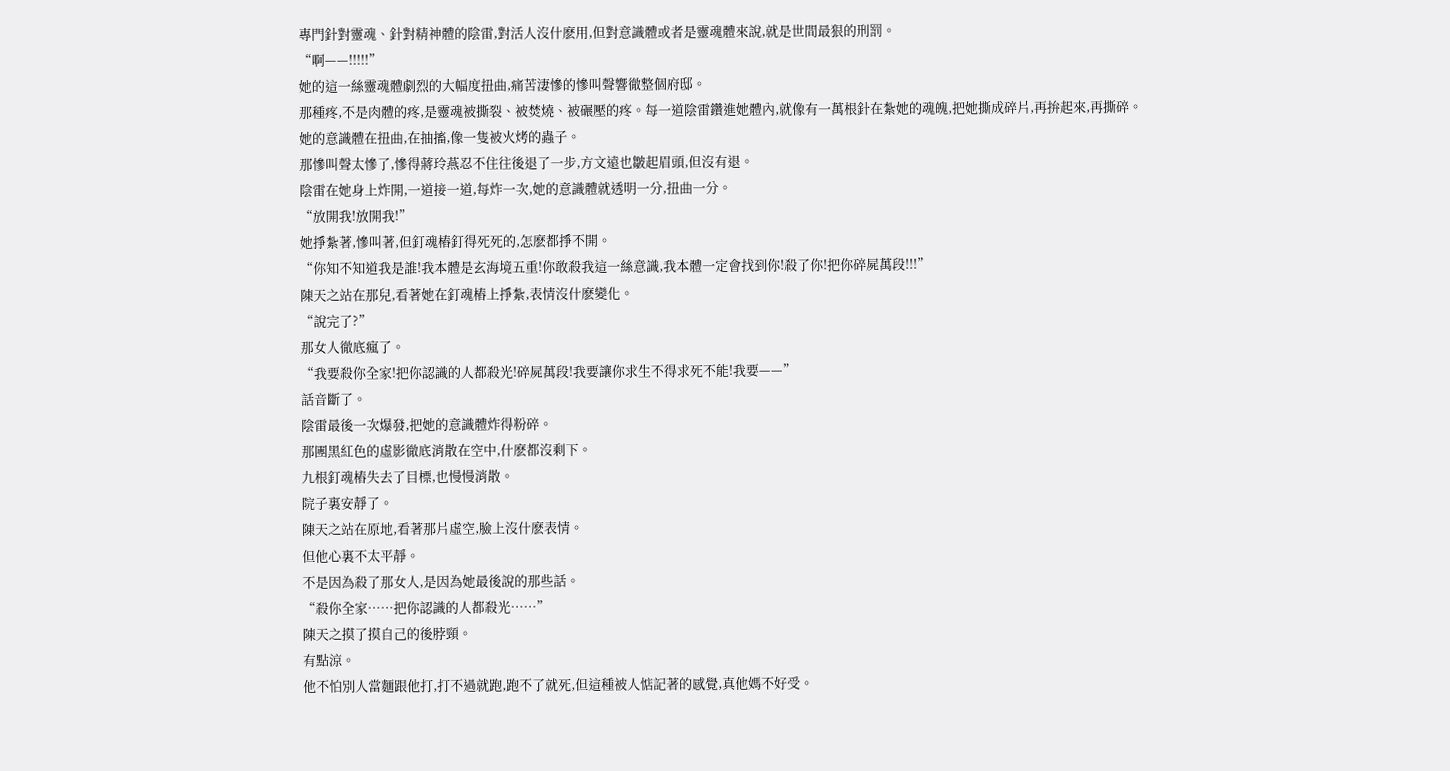專門針對靈魂、針對精神體的陰雷,對活人沒什麽用,但對意識體或者是靈魂體來說,就是世間最狠的刑罰。
“啊——!!!!!”
她的這一絲靈魂體劇烈的大幅度扭曲,痛苦淒慘的慘叫聲響徹整個府邸。
那種疼,不是肉體的疼,是靈魂被撕裂、被焚燒、被碾壓的疼。每一道陰雷鑽進她體內,就像有一萬根針在紮她的魂魄,把她撕成碎片,再拚起來,再撕碎。
她的意識體在扭曲,在抽搐,像一隻被火烤的蟲子。
那慘叫聲太慘了,慘得蔣玲燕忍不住往後退了一步,方文遠也皺起眉頭,但沒有退。
陰雷在她身上炸開,一道接一道,每炸一次,她的意識體就透明一分,扭曲一分。
“放開我!放開我!”
她掙紮著,慘叫著,但釘魂樁釘得死死的,怎麽都掙不開。
“你知不知道我是誰!我本體是玄海境五重!你敢殺我這一絲意識,我本體一定會找到你!殺了你!把你碎屍萬段!!!”
陳天之站在那兒,看著她在釘魂樁上掙紮,表情沒什麽變化。
“說完了?”
那女人徹底瘋了。
“我要殺你全家!把你認識的人都殺光!碎屍萬段!我要讓你求生不得求死不能!我要——”
話音斷了。
陰雷最後一次爆發,把她的意識體炸得粉碎。
那團黑紅色的虛影徹底消散在空中,什麽都沒剩下。
九根釘魂樁失去了目標,也慢慢消散。
院子裏安靜了。
陳天之站在原地,看著那片虛空,臉上沒什麽表情。
但他心裏不太平靜。
不是因為殺了那女人,是因為她最後說的那些話。
“殺你全家……把你認識的人都殺光……”
陳天之摸了摸自己的後脖頸。
有點涼。
他不怕別人當麵跟他打,打不過就跑,跑不了就死,但這種被人惦記著的感覺,真他媽不好受。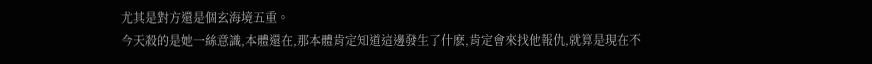尤其是對方還是個玄海境五重。
今天殺的是她一絲意識,本體還在,那本體肯定知道這邊發生了什麽,肯定會來找他報仇,就算是現在不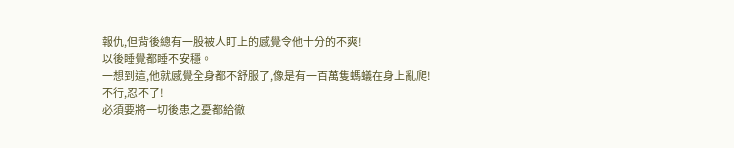報仇,但背後總有一股被人盯上的感覺令他十分的不爽!
以後睡覺都睡不安穩。
一想到這,他就感覺全身都不舒服了,像是有一百萬隻螞蟻在身上亂爬!
不行,忍不了!
必須要將一切後患之憂都給徹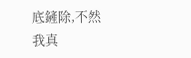底鏟除,不然我真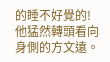的睡不好覺的!
他猛然轉頭看向身側的方文遠。